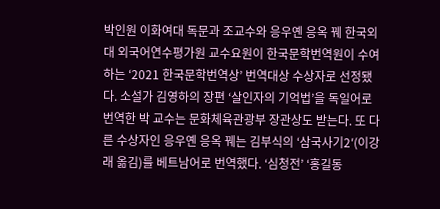박인원 이화여대 독문과 조교수와 응우옌 응옥 꿰 한국외대 외국어연수평가원 교수요원이 한국문학번역원이 수여하는 ‘2021 한국문학번역상’ 번역대상 수상자로 선정됐다. 소설가 김영하의 장편 ‘살인자의 기억법’을 독일어로 번역한 박 교수는 문화체육관광부 장관상도 받는다. 또 다른 수상자인 응우옌 응옥 꿰는 김부식의 ‘삼국사기2′(이강래 옮김)를 베트남어로 번역했다. ‘심청전’ ‘홍길동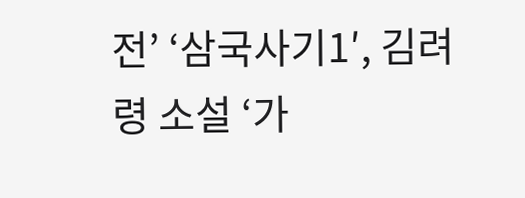전’ ‘삼국사기1′, 김려령 소설 ‘가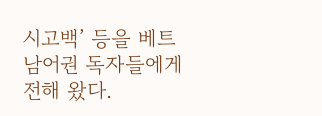시고백’ 등을 베트남어권 독자들에게 전해 왔다.